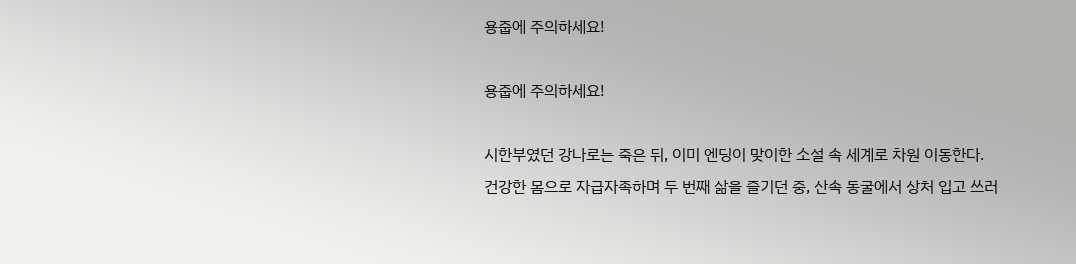용줍에 주의하세요!

용줍에 주의하세요!

시한부였던 강나로는 죽은 뒤, 이미 엔딩이 맞이한 소설 속 세계로 차원 이동한다.
건강한 몸으로 자급자족하며 두 번째 삶을 즐기던 중, 산속 동굴에서 상처 입고 쓰러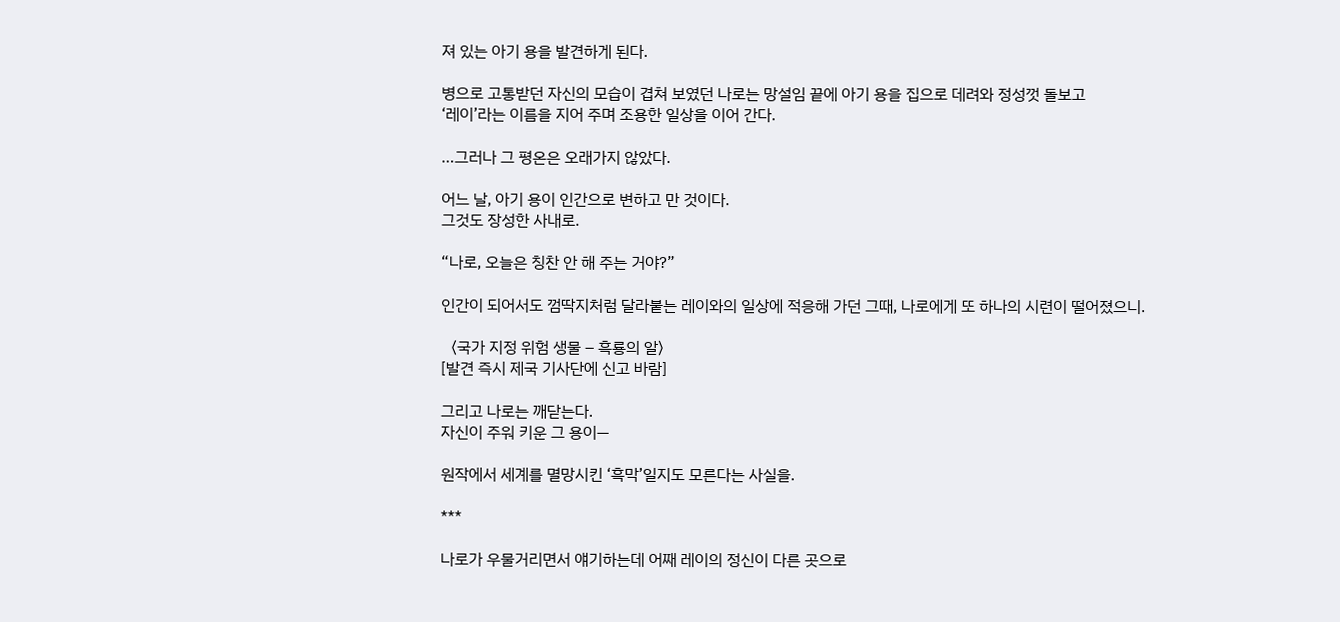져 있는 아기 용을 발견하게 된다.

병으로 고통받던 자신의 모습이 겹쳐 보였던 나로는 망설임 끝에 아기 용을 집으로 데려와 정성껏 돌보고
‘레이’라는 이름을 지어 주며 조용한 일상을 이어 간다.

…그러나 그 평온은 오래가지 않았다.

어느 날, 아기 용이 인간으로 변하고 만 것이다.
그것도 장성한 사내로.

“나로, 오늘은 칭찬 안 해 주는 거야?”

인간이 되어서도 껌딱지처럼 달라붙는 레이와의 일상에 적응해 가던 그때, 나로에게 또 하나의 시련이 떨어졌으니.

〈국가 지정 위험 생물 – 흑룡의 알〉
[발견 즉시 제국 기사단에 신고 바람]

그리고 나로는 깨닫는다.
자신이 주워 키운 그 용이—

원작에서 세계를 멸망시킨 ‘흑막’일지도 모른다는 사실을.

***

나로가 우물거리면서 얘기하는데 어째 레이의 정신이 다른 곳으로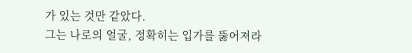가 있는 것만 같았다.
그는 나로의 얼굴, 정확히는 입가를 뚫어져라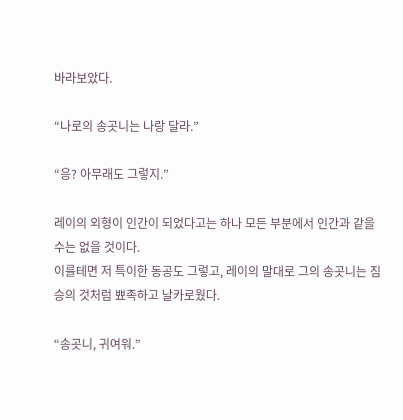바라보았다.

“나로의 송곳니는 나랑 달라.”

“응? 아무래도 그렇지.”

레이의 외형이 인간이 되었다고는 하나 모든 부분에서 인간과 같을 수는 없을 것이다.
이를테면 저 특이한 동공도 그렇고, 레이의 말대로 그의 송곳니는 짐승의 것처럼 뾰족하고 날카로웠다.

“송곳니, 귀여워.”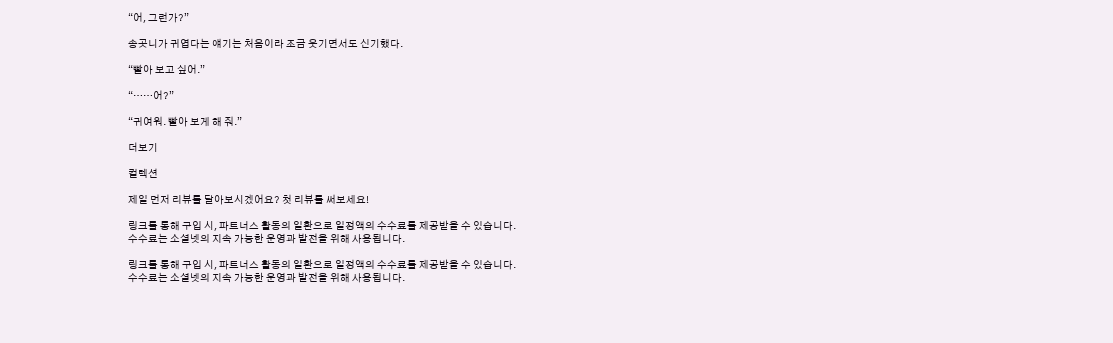“어, 그런가?”

송곳니가 귀엽다는 얘기는 처음이라 조금 웃기면서도 신기했다.

“빨아 보고 싶어.”

“……어?”

“귀여워. 빨아 보게 해 줘.”

더보기

컬렉션

제일 먼저 리뷰를 달아보시겠어요? 첫 리뷰를 써보세요!

링크를 통해 구입 시, 파트너스 활동의 일환으로 일정액의 수수료를 제공받을 수 있습니다.
수수료는 소셜넷의 지속 가능한 운영과 발전을 위해 사용됩니다.

링크를 통해 구입 시, 파트너스 활동의 일환으로 일정액의 수수료를 제공받을 수 있습니다.
수수료는 소셜넷의 지속 가능한 운영과 발전을 위해 사용됩니다.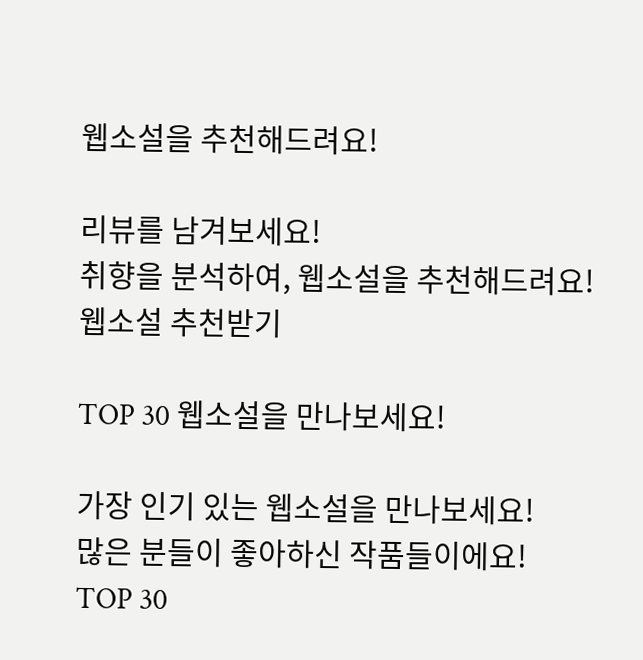웹소설을 추천해드려요!

리뷰를 남겨보세요!
취향을 분석하여, 웹소설을 추천해드려요!
웹소설 추천받기

TOP 30 웹소설을 만나보세요!

가장 인기 있는 웹소설을 만나보세요!
많은 분들이 좋아하신 작품들이에요!
TOP 30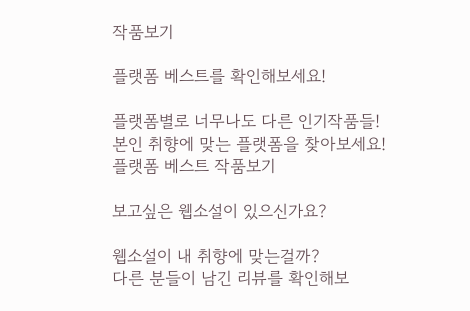작품보기

플랫폼 베스트를 확인해보세요!

플랫폼별로 너무나도 다른 인기작품들!
본인 취향에 맞는 플랫폼을 찾아보세요!
플랫폼 베스트 작품보기

보고싶은 웹소설이 있으신가요?

웹소설이 내 취향에 맞는걸까?
다른 분들이 남긴 리뷰를 확인해보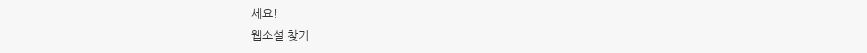세요!
웹소설 찾기